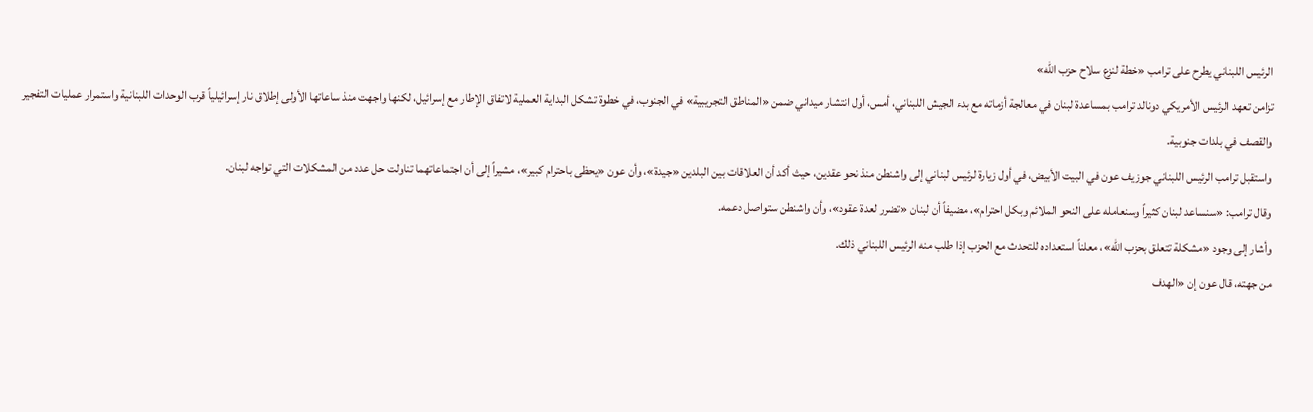الرئيس اللبناني يطرح على ترامب «خطة لنزع سلاح حزب الله»
تزامن تعهد الرئيس الأمريكي دونالد ترامب بمساعدة لبنان في معالجة أزماته مع بدء الجيش اللبناني، أمس، أول انتشار ميداني ضمن «المناطق التجريبية» في الجنوب، في خطوة تشكل البداية العملية لاتفاق الإطار مع إسرائيل، لكنها واجهت منذ ساعاتها الأولى إطلاق نار إسرائيلياً قرب الوحدات اللبنانية واستمرار عمليات التفجير والقصف في بلدات جنوبية.
واستقبل ترامب الرئيس اللبناني جوزيف عون في البيت الأبيض، في أول زيارة لرئيس لبناني إلى واشنطن منذ نحو عقدين، حيث أكد أن العلاقات بين البلدين «جيدة»، وأن عون «يحظى باحترام كبير»، مشيراً إلى أن اجتماعاتهما تناولت حل عدد من المشكلات التي تواجه لبنان.
وقال ترامب: «سنساعد لبنان كثيراً وسنعامله على النحو الملائم وبكل احترام»، مضيفاً أن لبنان «تضرر لعدة عقود»، وأن واشنطن ستواصل دعمه.
وأشار إلى وجود «مشكلة تتعلق بحزب الله»، معلناً استعداده للتحدث مع الحزب إذا طلب منه الرئيس اللبناني ذلك.
من جهته، قال عون إن «الهدف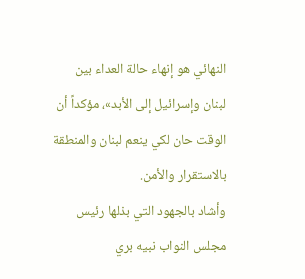النهائي هو إنهاء حالة العداء بين لبنان وإسرائيل إلى الأبد»، مؤكداً أن الوقت حان لكي ينعم لبنان والمنطقة بالاستقرار والأمن.
وأشاد بالجهود التي بذلها رئيس مجلس النواب نبيه بري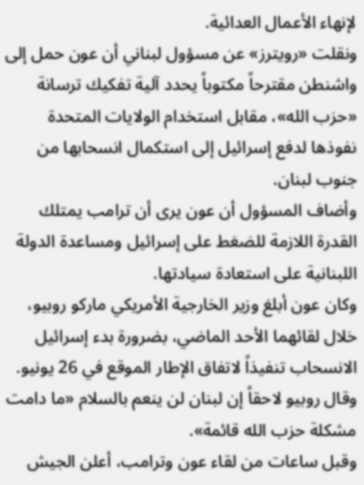لإنهاء الأعمال العدائية.
ونقلت «رويترز» عن مسؤول لبناني أن عون حمل إلى واشنطن مقترحاً مكتوباً يحدد آلية تفكيك ترسانة «حزب الله»، مقابل استخدام الولايات المتحدة نفوذها لدفع إسرائيل إلى استكمال انسحابها من جنوب لبنان.
وأضاف المسؤول أن عون يرى أن ترامب يمتلك القدرة اللازمة للضغط على إسرائيل ومساعدة الدولة اللبنانية على استعادة سيادتها.
وكان عون أبلغ وزير الخارجية الأمريكي ماركو روبيو، خلال لقائهما الأحد الماضي، بضرورة بدء إسرائيل الانسحاب تنفيذاً لاتفاق الإطار الموقع في 26 يونيو. وقال روبيو لاحقاً إن لبنان لن ينعم بالسلام «ما دامت مشكلة حزب الله قائمة».
وقبل ساعات من لقاء عون وترامب، أعلن الجيش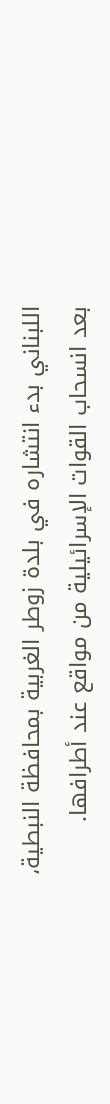اللبناني بدء انتشاره في بلدة زوطر الغربية بمحافظة النبطية، بعد انسحاب القوات الإسرائيلية من مواقع عند أطرافها.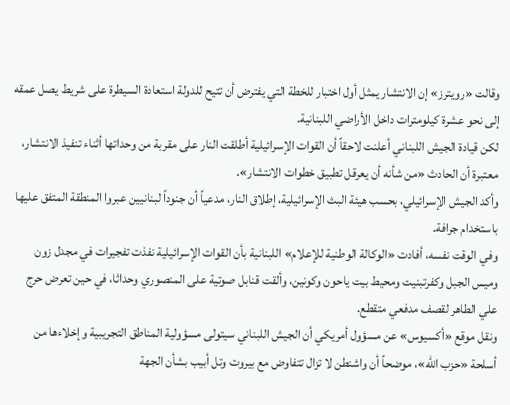وقالت «رويترز» إن الانتشار يمثل أول اختبار للخطة التي يفترض أن تتيح للدولة استعادة السيطرة على شريط يصل عمقه إلى نحو عشرة كيلومترات داخل الأراضي اللبنانية.
لكن قيادة الجيش اللبناني أعلنت لاحقاً أن القوات الإسرائيلية أطلقت النار على مقربة من وحداتها أثناء تنفيذ الانتشار، معتبرة أن الحادث «من شأنه أن يعرقل تطبيق خطوات الانتشار».
وأكد الجيش الإسرائيلي، بحسب هيئة البث الإسرائيلية، إطلاق النار، مدعياً أن جنوداً لبنانيين عبروا المنطقة المتفق عليها باستخدام جرافة.
وفي الوقت نفسه، أفادت «الوكالة الوطنية للإعلام» اللبنانية بأن القوات الإسرائيلية نفذت تفجيرات في مجدل زون وميس الجبل وكفرتبنيت ومحيط بيت ياحون وكونين، وألقت قنابل صوتية على المنصوري وحداثا، في حين تعرض حرج علي الطاهر لقصف مدفعي متقطع.
ونقل موقع «أكسيوس» عن مسؤول أمريكي أن الجيش اللبناني سيتولى مسؤولية المناطق التجريبية وإخلاءها من أسلحة «حزب الله»، موضحاً أن واشنطن لا تزال تتفاوض مع بيروت وتل أبيب بشأن الجهة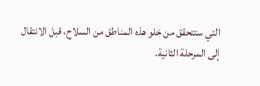التي ستتحقق من خلو هذه المناطق من السلاح، قبل الانتقال إلى المرحلة الثانية.